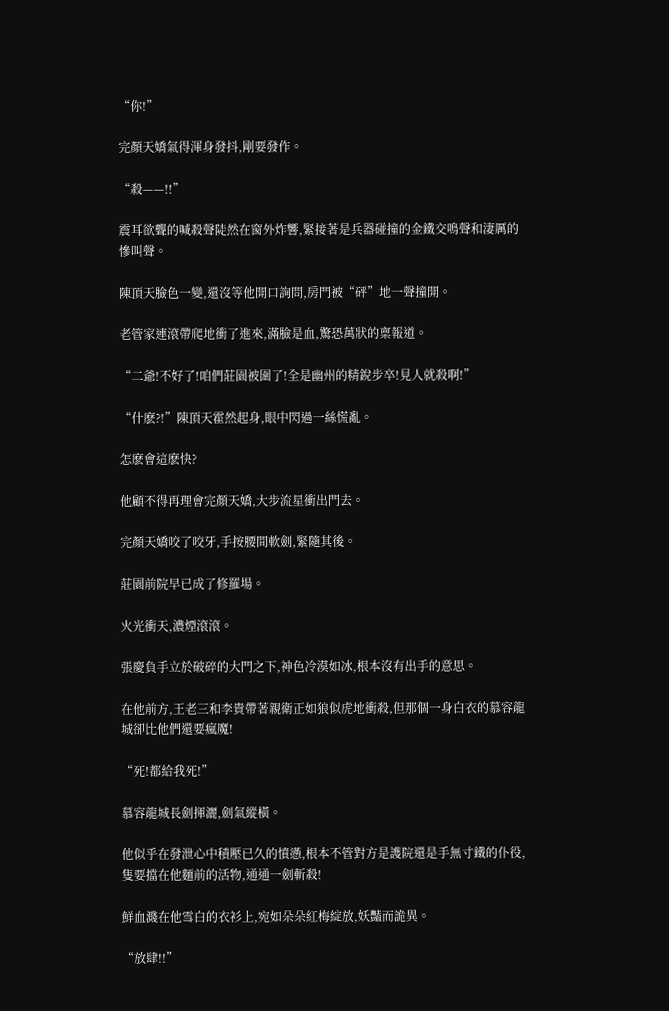“你!”

完顏天嬌氣得渾身發抖,剛要發作。

“殺——!!”

震耳欲聾的喊殺聲陡然在窗外炸響,緊接著是兵器碰撞的金鐵交鳴聲和淒厲的慘叫聲。

陳頂天臉色一變,還沒等他開口詢問,房門被“砰”地一聲撞開。

老管家連滾帶爬地衝了進來,滿臉是血,驚恐萬狀的稟報道。

“二爺!不好了!咱們莊園被圍了!全是幽州的精銳步卒!見人就殺啊!”

“什麽?!”陳頂天霍然起身,眼中閃過一絲慌亂。

怎麽會這麽快?

他顧不得再理會完顏天嬌,大步流星衝出門去。

完顏天嬌咬了咬牙,手按腰間軟劍,緊隨其後。

莊園前院早已成了修羅場。

火光衝天,濃煙滾滾。

張慶負手立於破碎的大門之下,神色冷漠如冰,根本沒有出手的意思。

在他前方,王老三和李貴帶著親衛正如狼似虎地衝殺,但那個一身白衣的慕容龍城卻比他們還要瘋魔!

“死!都給我死!”

慕容龍城長劍揮灑,劍氣縱橫。

他似乎在發泄心中積壓已久的憤懣,根本不管對方是護院還是手無寸鐵的仆役,隻要擋在他麵前的活物,通通一劍斬殺!

鮮血濺在他雪白的衣衫上,宛如朵朵紅梅綻放,妖豔而詭異。

“放肆!!”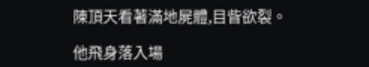陳頂天看著滿地屍體,目眥欲裂。

他飛身落入場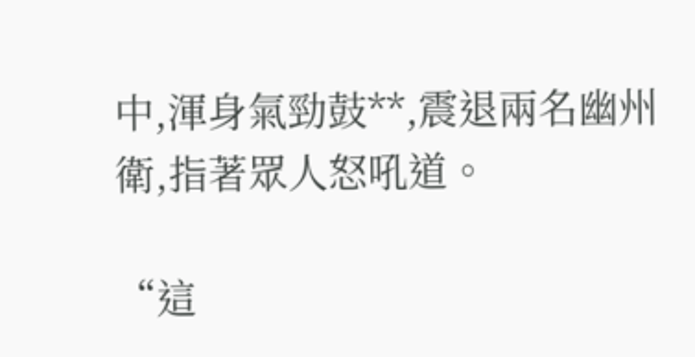中,渾身氣勁鼓**,震退兩名幽州衛,指著眾人怒吼道。

“這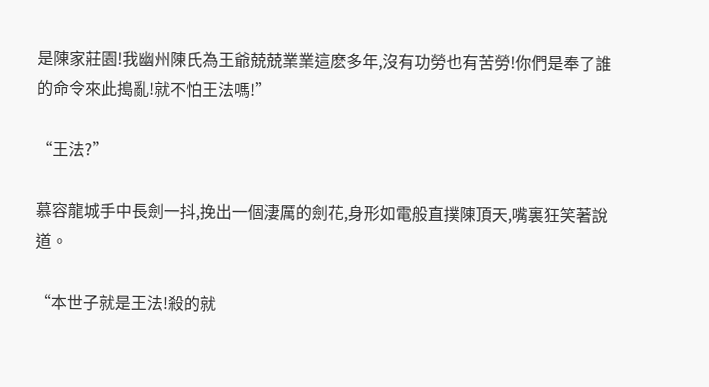是陳家莊園!我幽州陳氏為王爺兢兢業業這麽多年,沒有功勞也有苦勞!你們是奉了誰的命令來此搗亂!就不怕王法嗎!”

“王法?”

慕容龍城手中長劍一抖,挽出一個淒厲的劍花,身形如電般直撲陳頂天,嘴裏狂笑著說道。

“本世子就是王法!殺的就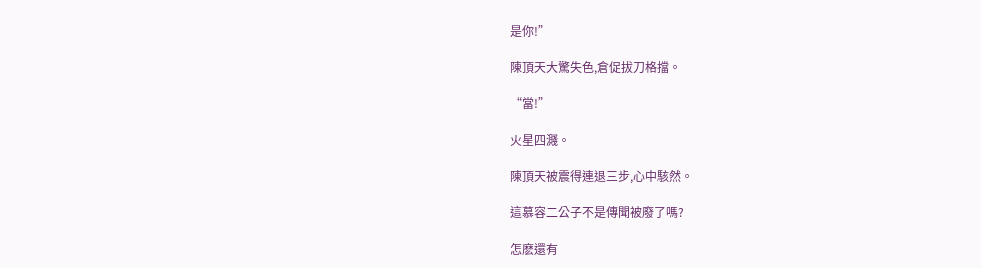是你!”

陳頂天大驚失色,倉促拔刀格擋。

“當!”

火星四濺。

陳頂天被震得連退三步,心中駭然。

這慕容二公子不是傳聞被廢了嗎?

怎麽還有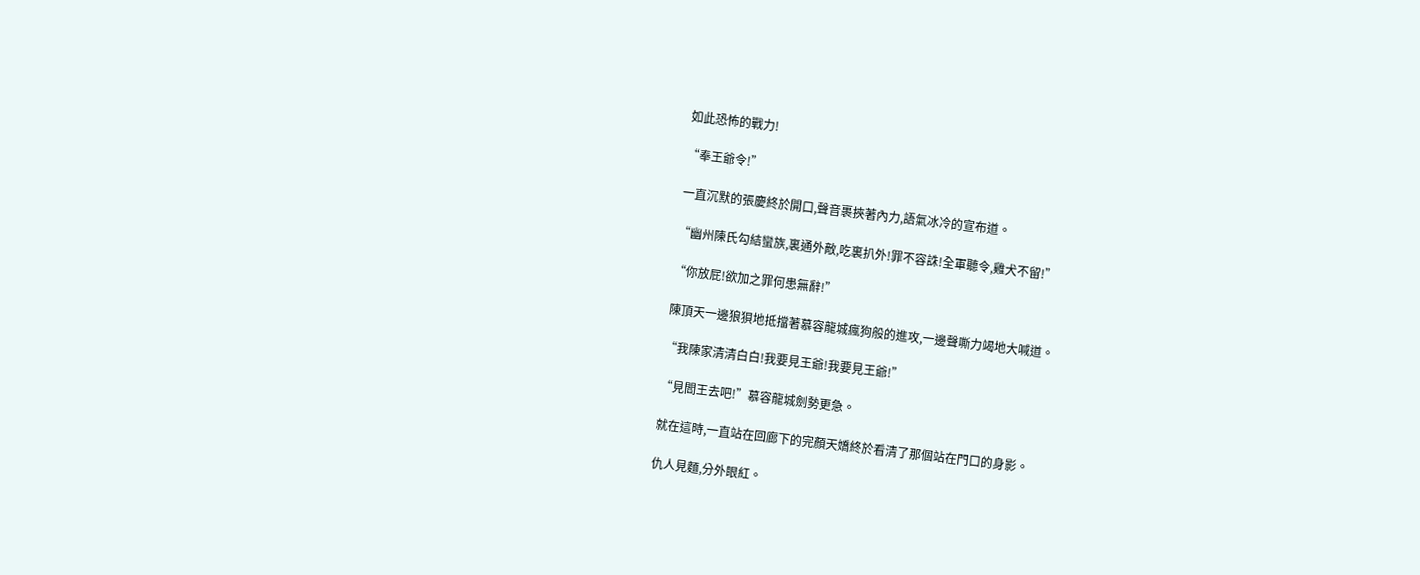如此恐怖的戰力!

“奉王爺令!”

一直沉默的張慶終於開口,聲音裹挾著內力,語氣冰冷的宣布道。

“幽州陳氏勾結蠻族,裏通外敵,吃裏扒外!罪不容誅!全軍聽令,雞犬不留!”

“你放屁!欲加之罪何患無辭!”

陳頂天一邊狼狽地抵擋著慕容龍城瘋狗般的進攻,一邊聲嘶力竭地大喊道。

“我陳家清清白白!我要見王爺!我要見王爺!”

“見閻王去吧!”慕容龍城劍勢更急。

就在這時,一直站在回廊下的完顏天嬌終於看清了那個站在門口的身影。

仇人見麵,分外眼紅。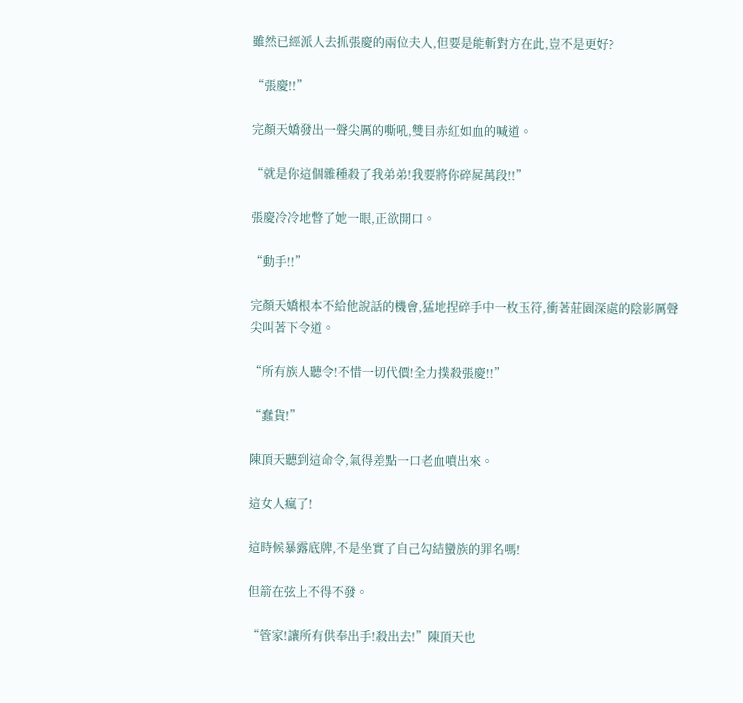雖然已經派人去抓張慶的兩位夫人,但要是能斬對方在此,豈不是更好?

“張慶!!”

完顏天嬌發出一聲尖厲的嘶吼,雙目赤紅如血的喊道。

“就是你這個雜種殺了我弟弟!我要將你碎屍萬段!!”

張慶冷冷地瞥了她一眼,正欲開口。

“動手!!”

完顏天嬌根本不給他說話的機會,猛地捏碎手中一枚玉符,衝著莊園深處的陰影厲聲尖叫著下令道。

“所有族人聽令!不惜一切代價!全力撲殺張慶!!”

“蠢貨!”

陳頂天聽到這命令,氣得差點一口老血噴出來。

這女人瘋了!

這時候暴露底牌,不是坐實了自己勾結蠻族的罪名嗎!

但箭在弦上不得不發。

“管家!讓所有供奉出手!殺出去!”陳頂天也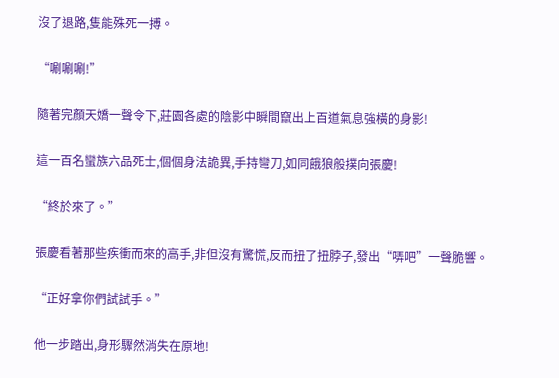沒了退路,隻能殊死一搏。

“唰唰唰!”

隨著完顏天嬌一聲令下,莊園各處的陰影中瞬間竄出上百道氣息強橫的身影!

這一百名蠻族六品死士,個個身法詭異,手持彎刀,如同餓狼般撲向張慶!

“終於來了。”

張慶看著那些疾衝而來的高手,非但沒有驚慌,反而扭了扭脖子,發出“哢吧”一聲脆響。

“正好拿你們試試手。”

他一步踏出,身形驟然消失在原地!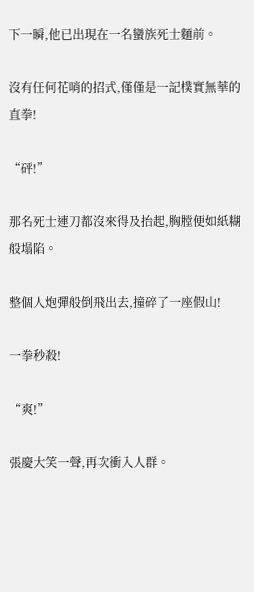下一瞬,他已出現在一名蠻族死士麵前。

沒有任何花哨的招式,僅僅是一記樸實無華的直拳!

“砰!”

那名死士連刀都沒來得及抬起,胸膛便如紙糊般塌陷。

整個人炮彈般倒飛出去,撞碎了一座假山!

一拳秒殺!

“爽!”

張慶大笑一聲,再次衝入人群。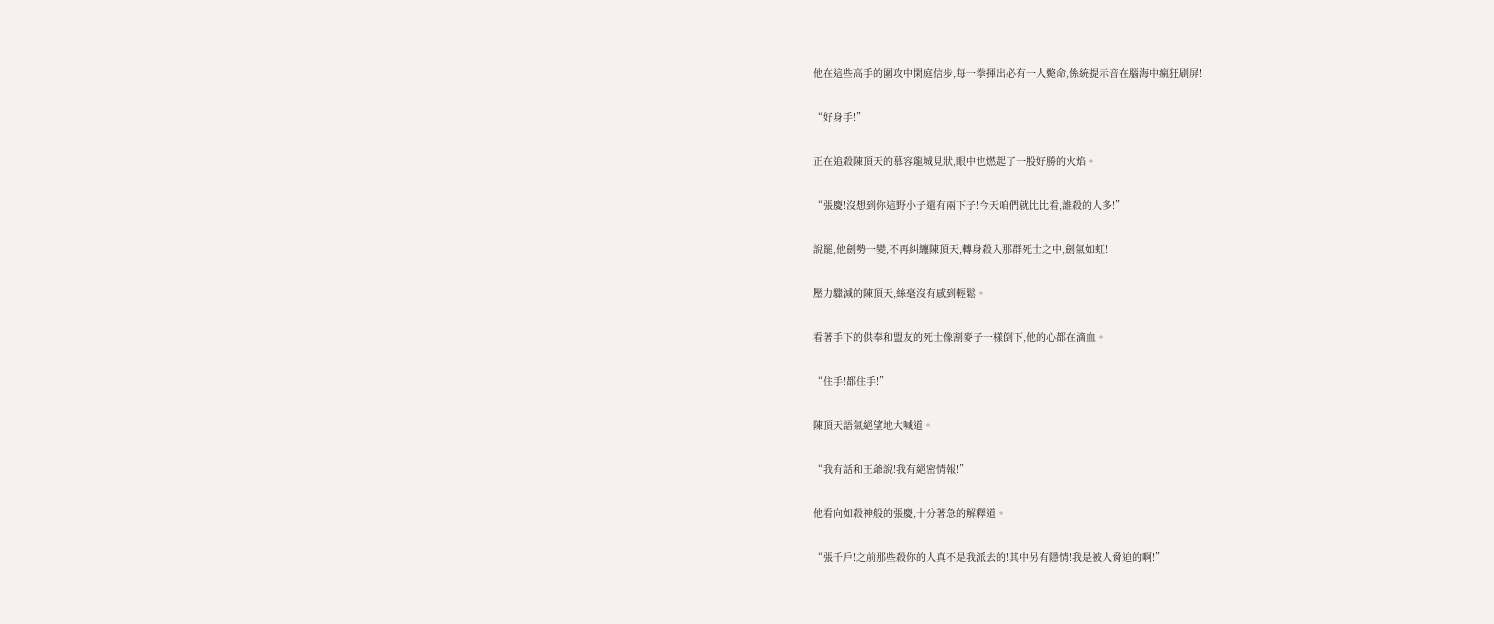他在這些高手的圍攻中閑庭信步,每一拳揮出必有一人斃命,係統提示音在腦海中瘋狂刷屏!

“好身手!”

正在追殺陳頂天的慕容龍城見狀,眼中也燃起了一股好勝的火焰。

“張慶!沒想到你這野小子還有兩下子!今天咱們就比比看,誰殺的人多!”

說罷,他劍勢一變,不再糾纏陳頂天,轉身殺入那群死士之中,劍氣如虹!

壓力驟減的陳頂天,絲毫沒有感到輕鬆。

看著手下的供奉和盟友的死士像割麥子一樣倒下,他的心都在滴血。

“住手!都住手!”

陳頂天語氣絕望地大喊道。

“我有話和王爺說!我有絕密情報!”

他看向如殺神般的張慶,十分著急的解釋道。

“張千戶!之前那些殺你的人真不是我派去的!其中另有隱情!我是被人脅迫的啊!”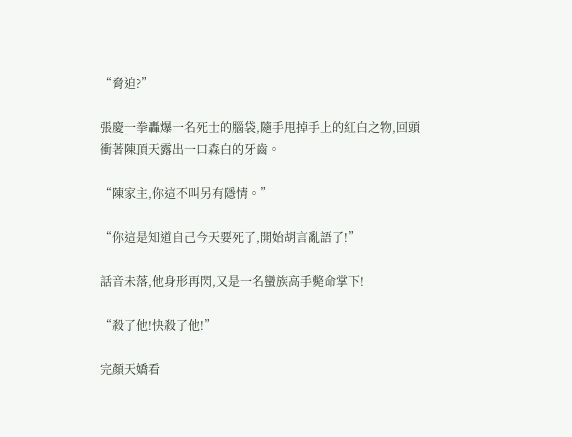“脅迫?”

張慶一拳轟爆一名死士的腦袋,隨手甩掉手上的紅白之物,回頭衝著陳頂天露出一口森白的牙齒。

“陳家主,你這不叫另有隱情。”

“你這是知道自己今天要死了,開始胡言亂語了!”

話音未落,他身形再閃,又是一名蠻族高手斃命掌下!

“殺了他!快殺了他!”

完顏天嬌看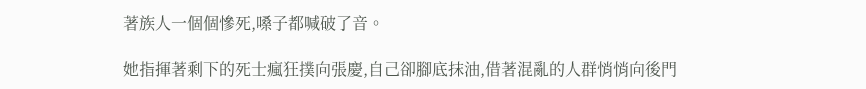著族人一個個慘死,嗓子都喊破了音。

她指揮著剩下的死士瘋狂撲向張慶,自己卻腳底抹油,借著混亂的人群悄悄向後門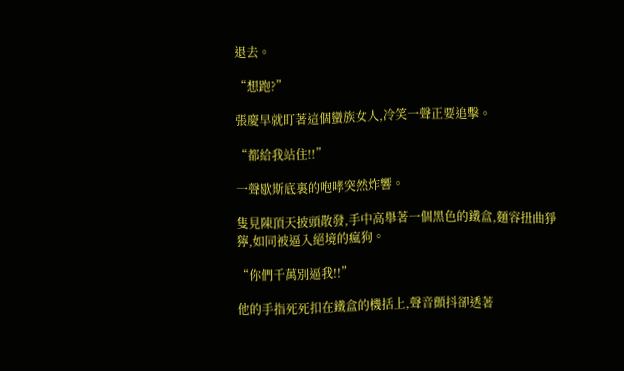退去。

“想跑?”

張慶早就盯著這個蠻族女人,冷笑一聲正要追擊。

“都給我站住!!”

一聲歇斯底裏的咆哮突然炸響。

隻見陳頂天披頭散發,手中高舉著一個黑色的鐵盒,麵容扭曲猙獰,如同被逼入絕境的瘋狗。

“你們千萬別逼我!!”

他的手指死死扣在鐵盒的機括上,聲音顫抖卻透著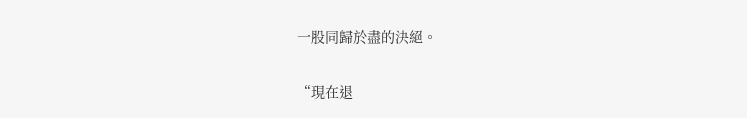一股同歸於盡的決絕。

“現在退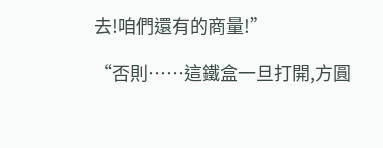去!咱們還有的商量!”

“否則……這鐵盒一旦打開,方圓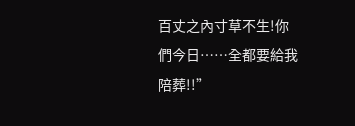百丈之內寸草不生!你們今日……全都要給我陪葬!!”